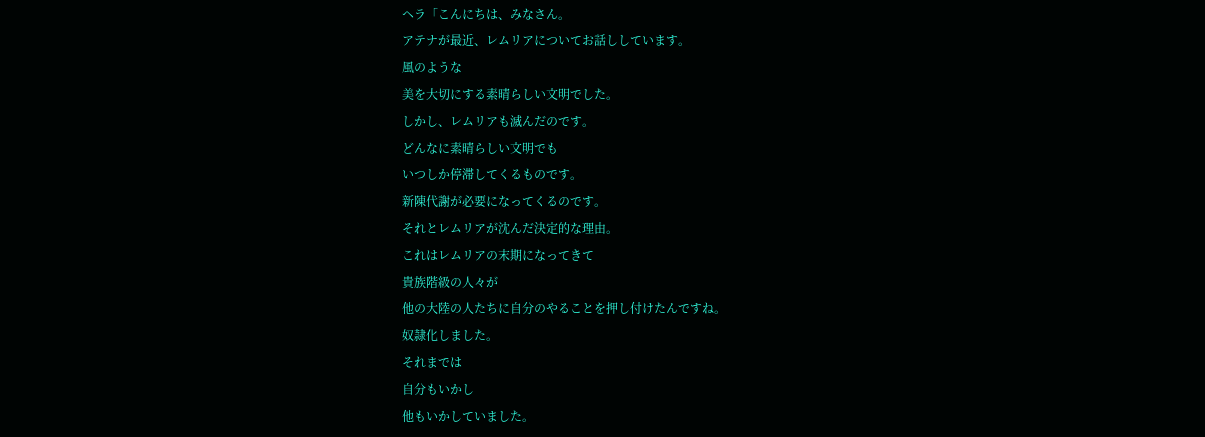ヘラ「こんにちは、みなさん。
アテナが最近、レムリアについてお話ししています。
風のような
美を大切にする素晴らしい文明でした。
しかし、レムリアも滅んだのです。
どんなに素晴らしい文明でも
いつしか停滞してくるものです。
新陳代謝が必要になってくるのです。
それとレムリアが沈んだ決定的な理由。
これはレムリアの末期になってきて
貴族階級の人々が
他の大陸の人たちに自分のやることを押し付けたんですね。
奴隷化しました。
それまでは
自分もいかし
他もいかしていました。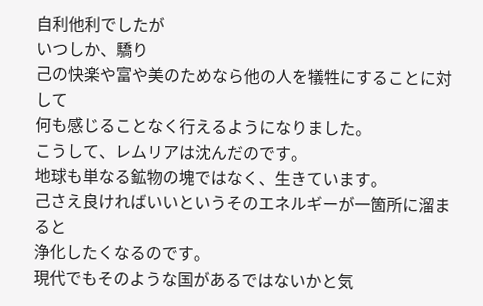自利他利でしたが
いつしか、驕り
己の快楽や富や美のためなら他の人を犠牲にすることに対して
何も感じることなく行えるようになりました。
こうして、レムリアは沈んだのです。
地球も単なる鉱物の塊ではなく、生きています。
己さえ良ければいいというそのエネルギーが一箇所に溜まると
浄化したくなるのです。
現代でもそのような国があるではないかと気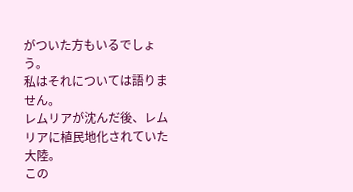がついた方もいるでしょう。
私はそれについては語りません。
レムリアが沈んだ後、レムリアに植民地化されていた大陸。
この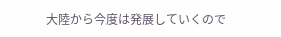大陸から今度は発展していくので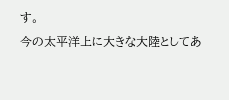す。
今の太平洋上に大きな大陸としてあ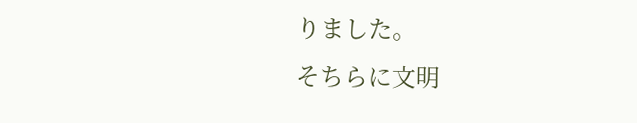りました。
そちらに文明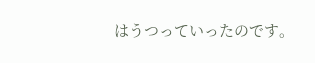はうつっていったのです。